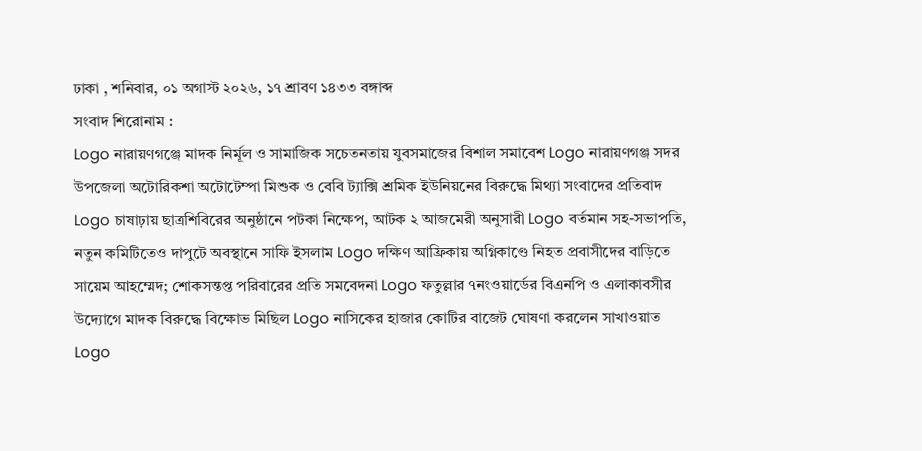ঢাকা , শনিবার, ০১ অগাস্ট ২০২৬, ১৭ শ্রাবণ ১৪৩৩ বঙ্গাব্দ
সংবাদ শিরোনাম :
Logo নারায়ণগঞ্জে মাদক নির্মূল ও সামাজিক সচেতনতায় যুবসমাজের বিশাল সমাবেশ Logo নারায়ণগঞ্জ সদর উপজেলা অটোরিকশা অটোটেম্পা মিশুক ও বেবি ট্যাক্সি শ্রমিক ইউনিয়নের বিরুদ্ধে মিথ্যা সংবাদের প্রতিবাদ Logo চাষাঢ়ায় ছাত্রশিবিরের অনুষ্ঠানে পটকা নিক্ষেপ, আটক ২ আজমেরী অনুসারী Logo বর্তমান সহ-সভাপতি, নতুন কমিটিতেও দাপুটে অবস্থানে সাফি ইসলাম Logo দক্ষিণ আফ্রিকায় অগ্নিকাণ্ডে নিহত প্রবাসীদের বাড়িতে সায়েম আহম্মেদ; শোকসন্তপ্ত পরিবারের প্রতি সমবেদনা Logo ফতুল্লার ৭নংওয়ার্ডের বিএনপি ও এলাকাবসীর উদ্যোগে মাদক বিরুদ্ধে বিক্ষোভ মিছিল Logo নাসিকের হাজার কোটির বাজেট ঘোষণা করলেন সাখাওয়াত Logo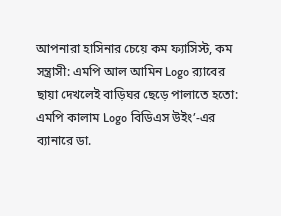আপনারা হাসিনার চেয়ে কম ফ্যাসিস্ট, কম সন্ত্রাসী: এমপি আল আমিন Logo র‍্যাবের ছায়া দেখলেই বাড়িঘর ছেড়ে পালাতে হতো: এমপি কালাম Logo বিডিএস উইং’-এর ব্যানারে ডা.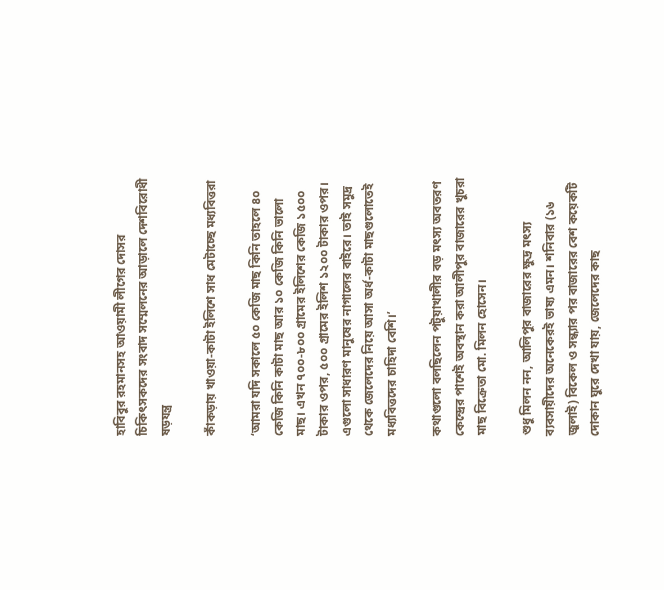হাবিবুর রহমানসহ আওয়ামী লীগের দোসর চিকিৎসকদের সংবাদ সম্মেলনের আড়ালে দেশবিরোধী ষড়যন্ত্র

কাঁকড়ায় খাওয়া-কাটা ইলিশে সাধ মেটাচ্ছে মধ্যবিত্তরা

‘আমরা যদি সকালে ৫০ কেজি মাছ কিনি তাহলে ৪০ কেজি কিনি কাটা মাছ আর ১০ কেজি কিনি ভালো মাছ। এখন ৭০০-৮০০ গ্রামের ইলিশের কেজি ১৫০০ টাকার ওপর, ৫০০ গ্রামের ইলিশ ১২০০ টাকার ওপর। এগুলো সাধারণ মানুষের নাগালের বাইরে। তাই সমুদ্র থেকে জেলেদের নিয়ে আসা অর্ধ-কাটা মাছগুলোতেই মধ্যবিত্তদের চাহিদা বেশি।’

কথাগুলো বলছিলেন পটুয়াখালীর বড় মৎস্য অবতরণ কেন্দ্রের পাশেই অবস্থান করা আলীপুর বাজারের খুচরা মাছ বিক্রেতা মো. মিলন হোসেন।

শুধু মিলন নন, আলিপুর বাজারের ক্ষুদ্র মৎস্য ব্যবসায়ীদের অনেকেরই ভাষ্য এমন। শনিবার (১৬ জুলাই) বিকেল ও সন্ধ্যার পর বাজারের বেশ কয়েকটি দোকান ঘুরে দেখা যায়, জেলেদের কাছ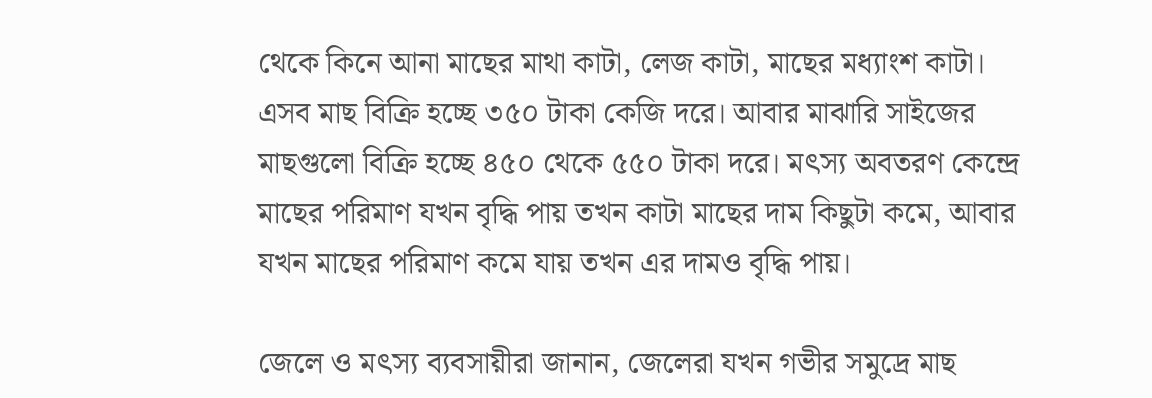থেকে কিনে আনা মাছের মাথা কাটা, লেজ কাটা, মাছের মধ্যাংশ কাটা। এসব মাছ বিক্রি হচ্ছে ৩৫০ টাকা কেজি দরে। আবার মাঝারি সাইজের মাছগুলো বিক্রি হচ্ছে ৪৫০ থেকে ৫৫০ টাকা দরে। মৎস্য অবতরণ কেন্দ্রে মাছের পরিমাণ যখন বৃদ্ধি পায় তখন কাটা মাছের দাম কিছুটা কমে, আবার যখন মাছের পরিমাণ কমে যায় তখন এর দামও বৃদ্ধি পায়।

জেলে ও মৎস্য ব্যবসায়ীরা জানান, জেলেরা যখন গভীর সমুদ্রে মাছ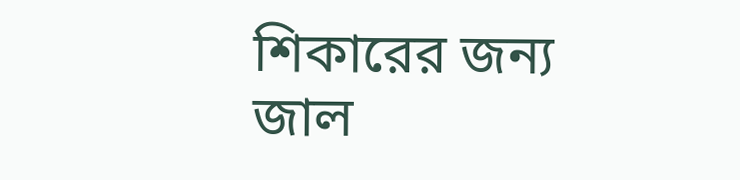শিকারের জন্য জাল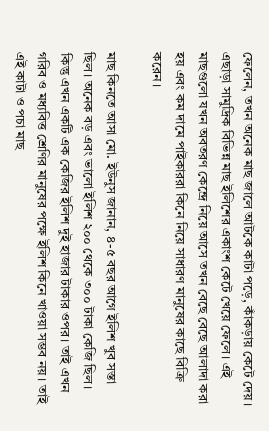ফেলেন, তখন অনেক মাছ জালে আটকে কাটা পড়ে, কাঁকড়ায় কেটে দেয়। এছাড়া সামুদ্রিক বিভিন্ন মাছ ইলিশের একাংশ কেটে খেয়ে ফেলে। এই মাছগুলো যখন অবতরণ কেন্দ্রে নিয়ে আসে তখন বেছে বেছে আলাদা করা হয় এবং কম দামে পাইকাররা কিনে নিয়ে সাধারণ মানুষের কাছে বিক্রি করেন।

মাছ কিনতে আসা মো. ইউনুস জানান, ৪-৫ বছর আগে ইলিশ খুব সস্তা ছিল। অনেক বড় এবং ভালো ইলিশ ২০০ থেকে ৩০০ টাকা কেজি ছিল। কিন্তু এখন একটি এক কেজির ইলিশ দুই হাজার টাকার ওপর। তাই এখন গরিব ও মধ্যবিত্ত শ্রেণির মানুষের পক্ষে ইলিশ কিনে খাওয়া সম্ভব নয়। তাই এই কাটা ও পচা মাছ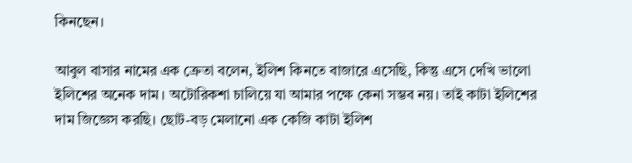কিনছেন।

আবুল বাসার নামের এক ক্রেতা বলেন, ইলিশ কিনতে বাজারে এসেছি, কিন্তু এসে দেখি ভালো ইলিশের অনেক দাম। অটোরিকশা চালিয়ে যা আমার পক্ষে কেনা সম্ভব নয়। তাই কাটা ইলিশের দাম জিজ্ঞেস করছি। ছোট-বড় মেলানো এক কেজি কাটা ইলিশ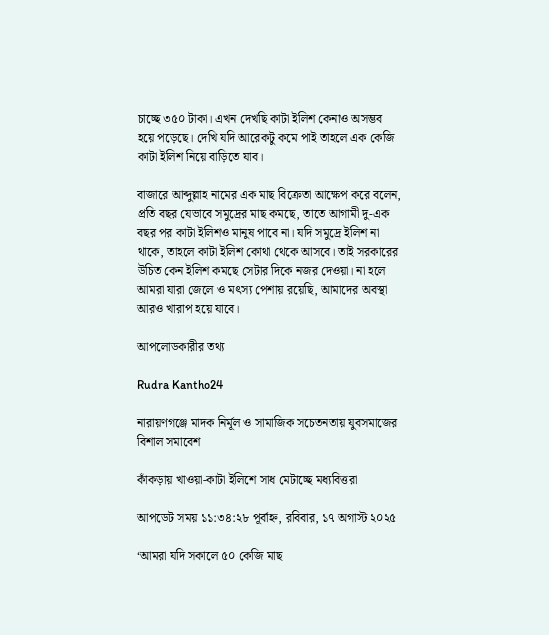চাচ্ছে ৩৫০ টাকা। এখন দেখছি কাটা ইলিশ কেনাও অসম্ভব হয়ে পড়েছে। দেখি যদি আরেকটু কমে পাই তাহলে এক কেজি কাটা ইলিশ নিয়ে বাড়িতে যাব।

বাজারে আব্দুল্লাহ নামের এক মাছ বিক্রেতা আক্ষেপ করে বলেন, প্রতি বছর যেভাবে সমুদ্রের মাছ কমছে, তাতে আগামী দু-এক বছর পর কাটা ইলিশও মানুষ পাবে না। যদি সমুদ্রে ইলিশ না থাকে, তাহলে কাটা ইলিশ কোথা থেকে আসবে। তাই সরকারের উচিত কেন ইলিশ কমছে সেটার দিকে নজর দেওয়া। না হলে আমরা যারা জেলে ও মৎস্য পেশায় রয়েছি, আমাদের অবস্থা আরও খারাপ হয়ে যাবে।

আপলোডকারীর তথ্য

Rudra Kantho24

নারায়ণগঞ্জে মাদক নির্মূল ও সামাজিক সচেতনতায় যুবসমাজের বিশাল সমাবেশ

কাঁকড়ায় খাওয়া-কাটা ইলিশে সাধ মেটাচ্ছে মধ্যবিত্তরা

আপডেট সময় ১১:৩৪:২৮ পূর্বাহ্ন, রবিবার, ১৭ অগাস্ট ২০২৫

‘আমরা যদি সকালে ৫০ কেজি মাছ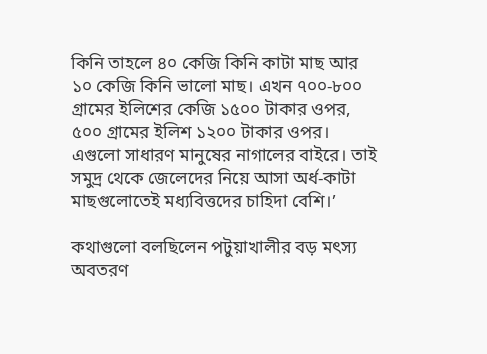কিনি তাহলে ৪০ কেজি কিনি কাটা মাছ আর ১০ কেজি কিনি ভালো মাছ। এখন ৭০০-৮০০ গ্রামের ইলিশের কেজি ১৫০০ টাকার ওপর, ৫০০ গ্রামের ইলিশ ১২০০ টাকার ওপর। এগুলো সাধারণ মানুষের নাগালের বাইরে। তাই সমুদ্র থেকে জেলেদের নিয়ে আসা অর্ধ-কাটা মাছগুলোতেই মধ্যবিত্তদের চাহিদা বেশি।’

কথাগুলো বলছিলেন পটুয়াখালীর বড় মৎস্য অবতরণ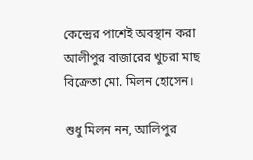কেন্দ্রের পাশেই অবস্থান করা আলীপুর বাজারের খুচরা মাছ বিক্রেতা মো. মিলন হোসেন।

শুধু মিলন নন, আলিপুর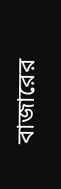বাজারের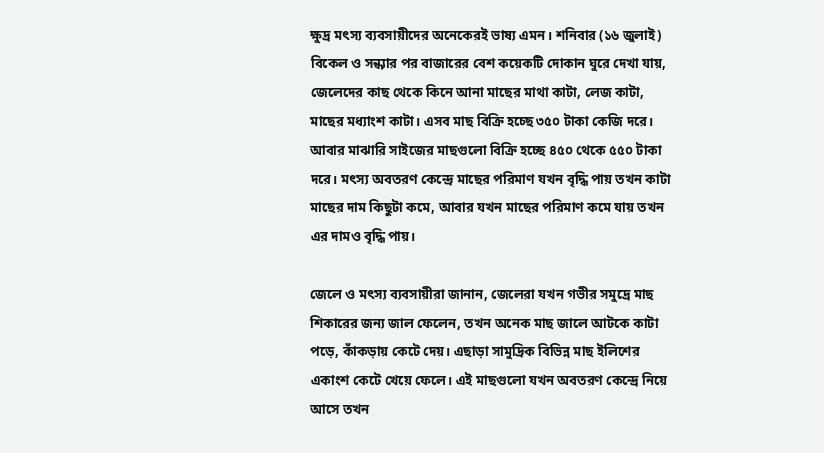ক্ষুদ্র মৎস্য ব্যবসায়ীদের অনেকেরই ভাষ্য এমন। শনিবার (১৬ জুলাই) বিকেল ও সন্ধ্যার পর বাজারের বেশ কয়েকটি দোকান ঘুরে দেখা যায়, জেলেদের কাছ থেকে কিনে আনা মাছের মাথা কাটা, লেজ কাটা, মাছের মধ্যাংশ কাটা। এসব মাছ বিক্রি হচ্ছে ৩৫০ টাকা কেজি দরে। আবার মাঝারি সাইজের মাছগুলো বিক্রি হচ্ছে ৪৫০ থেকে ৫৫০ টাকা দরে। মৎস্য অবতরণ কেন্দ্রে মাছের পরিমাণ যখন বৃদ্ধি পায় তখন কাটা মাছের দাম কিছুটা কমে, আবার যখন মাছের পরিমাণ কমে যায় তখন এর দামও বৃদ্ধি পায়।

জেলে ও মৎস্য ব্যবসায়ীরা জানান, জেলেরা যখন গভীর সমুদ্রে মাছ শিকারের জন্য জাল ফেলেন, তখন অনেক মাছ জালে আটকে কাটা পড়ে, কাঁকড়ায় কেটে দেয়। এছাড়া সামুদ্রিক বিভিন্ন মাছ ইলিশের একাংশ কেটে খেয়ে ফেলে। এই মাছগুলো যখন অবতরণ কেন্দ্রে নিয়ে আসে তখন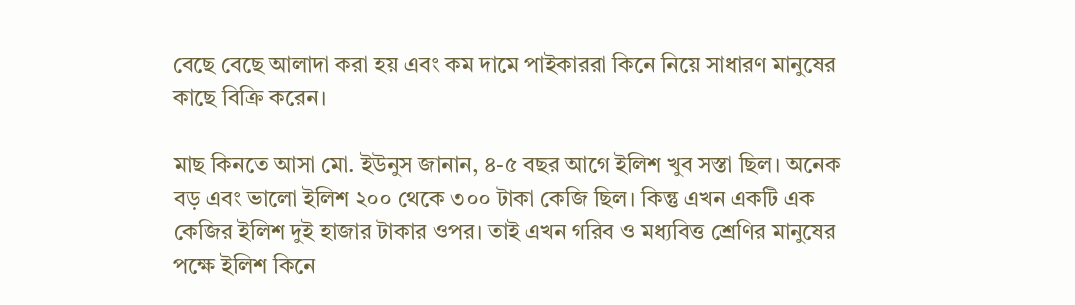বেছে বেছে আলাদা করা হয় এবং কম দামে পাইকাররা কিনে নিয়ে সাধারণ মানুষের কাছে বিক্রি করেন।

মাছ কিনতে আসা মো. ইউনুস জানান, ৪-৫ বছর আগে ইলিশ খুব সস্তা ছিল। অনেক বড় এবং ভালো ইলিশ ২০০ থেকে ৩০০ টাকা কেজি ছিল। কিন্তু এখন একটি এক কেজির ইলিশ দুই হাজার টাকার ওপর। তাই এখন গরিব ও মধ্যবিত্ত শ্রেণির মানুষের পক্ষে ইলিশ কিনে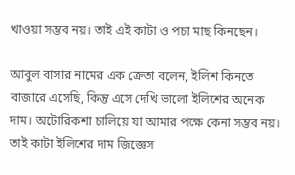খাওয়া সম্ভব নয়। তাই এই কাটা ও পচা মাছ কিনছেন।

আবুল বাসার নামের এক ক্রেতা বলেন, ইলিশ কিনতে বাজারে এসেছি, কিন্তু এসে দেখি ভালো ইলিশের অনেক দাম। অটোরিকশা চালিয়ে যা আমার পক্ষে কেনা সম্ভব নয়। তাই কাটা ইলিশের দাম জিজ্ঞেস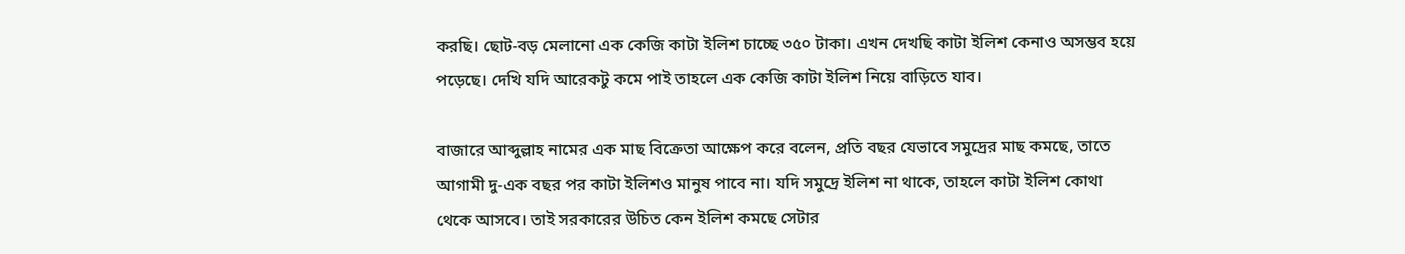করছি। ছোট-বড় মেলানো এক কেজি কাটা ইলিশ চাচ্ছে ৩৫০ টাকা। এখন দেখছি কাটা ইলিশ কেনাও অসম্ভব হয়ে পড়েছে। দেখি যদি আরেকটু কমে পাই তাহলে এক কেজি কাটা ইলিশ নিয়ে বাড়িতে যাব।

বাজারে আব্দুল্লাহ নামের এক মাছ বিক্রেতা আক্ষেপ করে বলেন, প্রতি বছর যেভাবে সমুদ্রের মাছ কমছে, তাতে আগামী দু-এক বছর পর কাটা ইলিশও মানুষ পাবে না। যদি সমুদ্রে ইলিশ না থাকে, তাহলে কাটা ইলিশ কোথা থেকে আসবে। তাই সরকারের উচিত কেন ইলিশ কমছে সেটার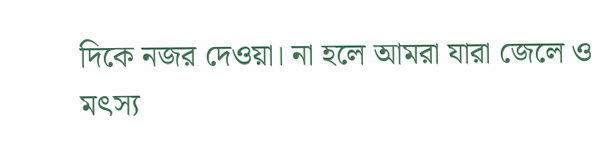দিকে নজর দেওয়া। না হলে আমরা যারা জেলে ও মৎস্য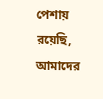পেশায় রয়েছি, আমাদের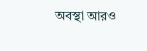অবস্থা আরও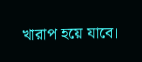খারাপ হয়ে যাবে।